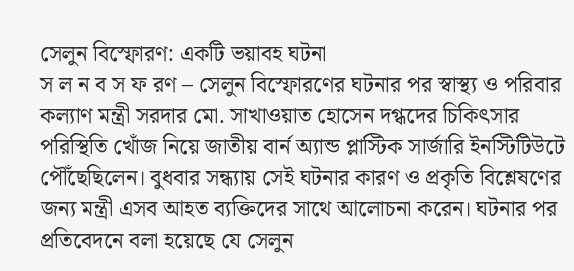সেলুন বিস্ফোরণ: একটি ভয়াবহ ঘটনা
স ল ন ব স ফ রণ – সেলুন বিস্ফোরণের ঘটনার পর স্বাস্থ্য ও পরিবার কল্যাণ মন্ত্রী সরদার মো. সাখাওয়াত হোসেন দগ্ধদের চিকিৎসার পরিস্থিতি খোঁজ নিয়ে জাতীয় বার্ন অ্যান্ড প্লাস্টিক সার্জারি ইনস্টিটিউটে পৌঁছেছিলেন। বুধবার সন্ধ্যায় সেই ঘটনার কারণ ও প্রকৃতি বিশ্লেষণের জন্য মন্ত্রী এসব আহত ব্যক্তিদের সাথে আলোচনা করেন। ঘটনার পর প্রতিবেদনে বলা হয়েছে যে সেলুন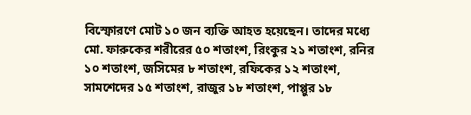বিস্ফোরণে মোট ১০ জন ব্যক্তি আহত হয়েছেন। তাদের মধ্যে মো. ফারুকের শরীরের ৫০ শতাংশ, রিংকুর ২১ শতাংশ, রনির ১০ শতাংশ, জসিমের ৮ শতাংশ, রফিকের ১২ শতাংশ, সামশেদের ১৫ শতাংশ, রাজুর ১৮ শতাংশ, পাপ্পুর ১৮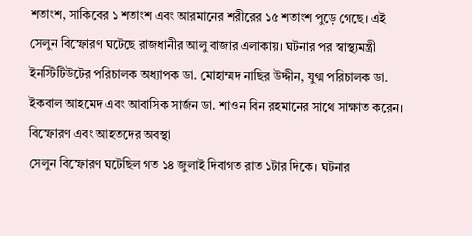শতাংশ, সাকিবের ১ শতাংশ এবং আরমানের শরীরের ১৫ শতাংশ পুড়ে গেছে। এই সেলুন বিস্ফোরণ ঘটেছে রাজধানীর আলু বাজার এলাকায়। ঘটনার পর স্বাস্থ্যমন্ত্রী ইনস্টিটিউটের পরিচালক অধ্যাপক ডা. মোহাম্মদ নাছির উদ্দীন, যুগ্ম পরিচালক ডা. ইকবাল আহমেদ এবং আবাসিক সার্জন ডা. শাওন বিন রহমানের সাথে সাক্ষাত করেন।
বিস্ফোরণ এবং আহতদের অবস্থা
সেলুন বিস্ফোরণ ঘটেছিল গত ১৪ জুলাই দিবাগত রাত ১টার দিকে। ঘটনার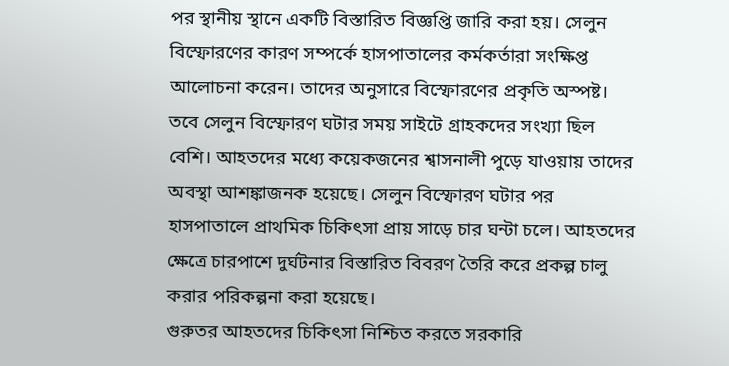পর স্থানীয় স্থানে একটি বিস্তারিত বিজ্ঞপ্তি জারি করা হয়। সেলুন বিস্ফোরণের কারণ সম্পর্কে হাসপাতালের কর্মকর্তারা সংক্ষিপ্ত আলোচনা করেন। তাদের অনুসারে বিস্ফোরণের প্রকৃতি অস্পষ্ট। তবে সেলুন বিস্ফোরণ ঘটার সময় সাইটে গ্রাহকদের সংখ্যা ছিল বেশি। আহতদের মধ্যে কয়েকজনের শ্বাসনালী পুড়ে যাওয়ায় তাদের অবস্থা আশঙ্কাজনক হয়েছে। সেলুন বিস্ফোরণ ঘটার পর হাসপাতালে প্রাথমিক চিকিৎসা প্রায় সাড়ে চার ঘন্টা চলে। আহতদের ক্ষেত্রে চারপাশে দুর্ঘটনার বিস্তারিত বিবরণ তৈরি করে প্রকল্প চালু করার পরিকল্পনা করা হয়েছে।
গুরুতর আহতদের চিকিৎসা নিশ্চিত করতে সরকারি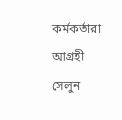কর্মকর্তারা আগ্রহী
সেলুন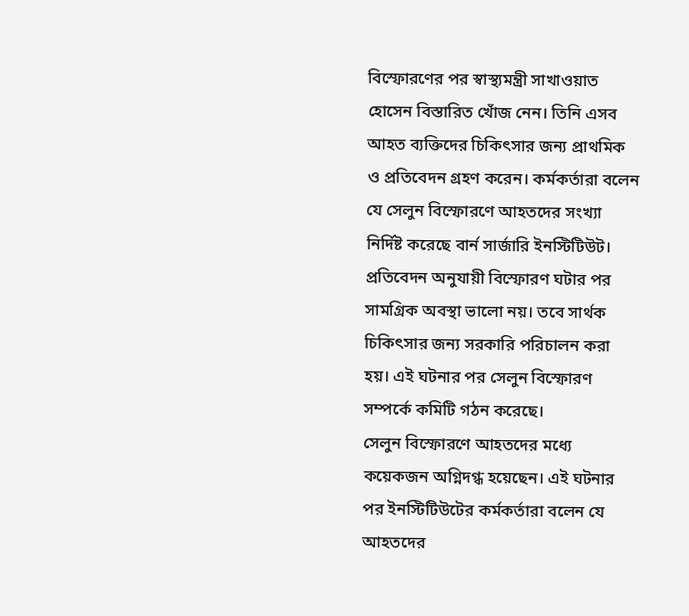বিস্ফোরণের পর স্বাস্থ্যমন্ত্রী সাখাওয়াত হোসেন বিস্তারিত খোঁজ নেন। তিনি এসব আহত ব্যক্তিদের চিকিৎসার জন্য প্রাথমিক ও প্রতিবেদন গ্রহণ করেন। কর্মকর্তারা বলেন যে সেলুন বিস্ফোরণে আহতদের সংখ্যা নির্দিষ্ট করেছে বার্ন সার্জারি ইনস্টিটিউট। প্রতিবেদন অনুযায়ী বিস্ফোরণ ঘটার পর সামগ্রিক অবস্থা ভালো নয়। তবে সার্থক চিকিৎসার জন্য সরকারি পরিচালন করা হয়। এই ঘটনার পর সেলুন বিস্ফোরণ সম্পর্কে কমিটি গঠন করেছে।
সেলুন বিস্ফোরণে আহতদের মধ্যে কয়েকজন অগ্নিদগ্ধ হয়েছেন। এই ঘটনার পর ইনস্টিটিউটের কর্মকর্তারা বলেন যে আহতদের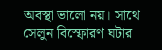অবস্থা ভালো নয়। সাথে সেলুন বিস্ফোরণ ঘটার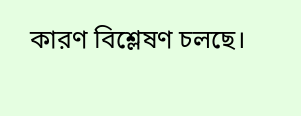কারণ বিশ্লেষণ চলছে।